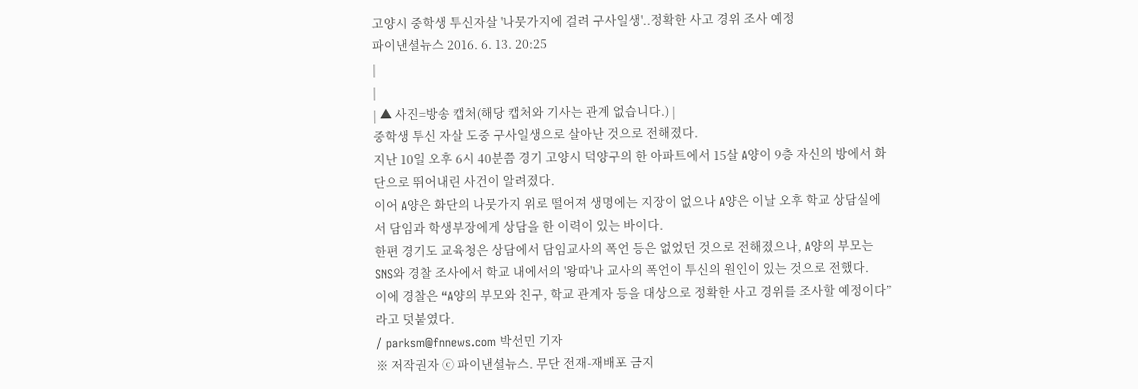고양시 중학생 투신자살 '나뭇가지에 걸려 구사일생'..정확한 사고 경위 조사 예정
파이낸셜뉴스 2016. 6. 13. 20:25
|
|
| ▲ 사진=방송 캡처(해당 캡처와 기사는 관계 없습니다.) |
중학생 투신 자살 도중 구사일생으로 살아난 것으로 전해졌다.
지난 10일 오후 6시 40분쯤 경기 고양시 덕양구의 한 아파트에서 15살 A양이 9층 자신의 방에서 화단으로 뛰어내린 사건이 알려졌다.
이어 A양은 화단의 나뭇가지 위로 떨어져 생명에는 지장이 없으나 A양은 이날 오후 학교 상담실에서 담임과 학생부장에게 상담을 한 이력이 있는 바이다.
한편 경기도 교육청은 상담에서 담임교사의 폭언 등은 없었던 것으로 전해졌으나, A양의 부모는 SNS와 경찰 조사에서 학교 내에서의 '왕따'나 교사의 폭언이 투신의 원인이 있는 것으로 전했다.
이에 경찰은 “A양의 부모와 친구, 학교 관계자 등을 대상으로 정확한 사고 경위를 조사할 예정이다” 라고 덧붙였다.
/ parksm@fnnews.com 박선민 기자
※ 저작권자 ⓒ 파이낸셜뉴스. 무단 전재-재배포 금지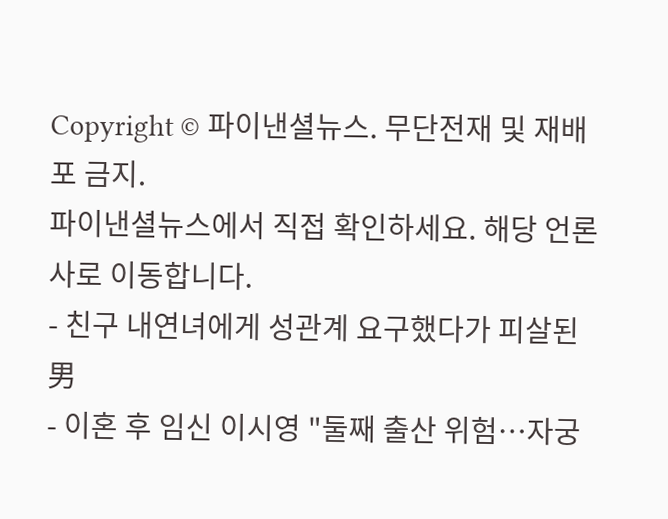Copyright © 파이낸셜뉴스. 무단전재 및 재배포 금지.
파이낸셜뉴스에서 직접 확인하세요. 해당 언론사로 이동합니다.
- 친구 내연녀에게 성관계 요구했다가 피살된 男
- 이혼 후 임신 이시영 "둘째 출산 위험…자궁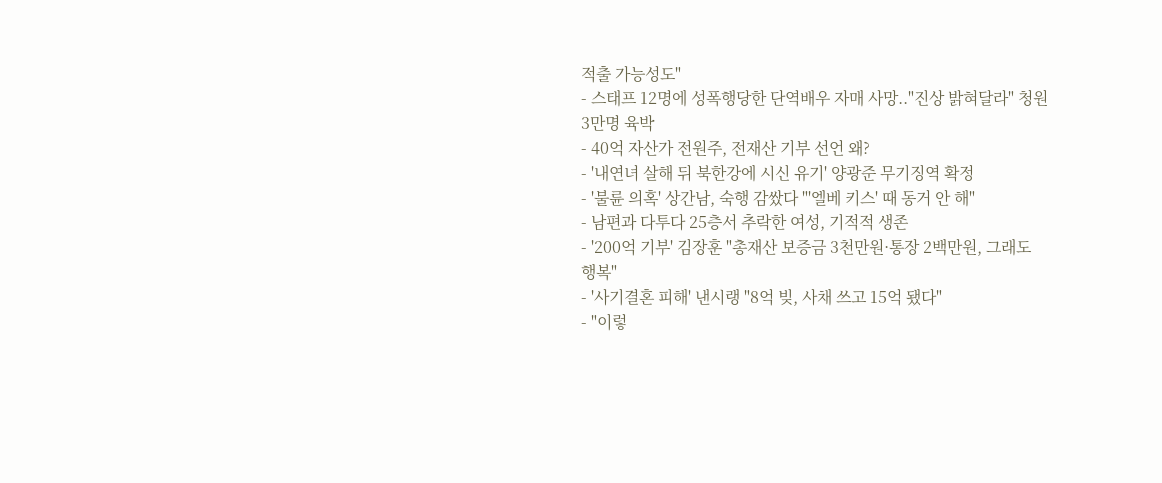적출 가능성도"
- 스태프 12명에 성폭행당한 단역배우 자매 사망.."진상 밝혀달라" 청원 3만명 육박
- 40억 자산가 전원주, 전재산 기부 선언 왜?
- '내연녀 살해 뒤 북한강에 시신 유기' 양광준 무기징역 확정
- '불륜 의혹' 상간남, 숙행 감쌌다 "'엘베 키스' 때 동거 안 해"
- 남편과 다투다 25층서 추락한 여성, 기적적 생존
- '200억 기부' 김장훈 "총재산 보증금 3천만원·통장 2백만원, 그래도 행복"
- '사기결혼 피해' 낸시랭 "8억 빚, 사채 쓰고 15억 됐다"
- "이렇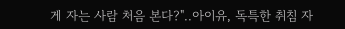게 자는 사람 처음 본다?"..아이유, 독특한 취침 자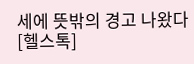세에 뜻밖의 경고 나왔다 [헬스톡]